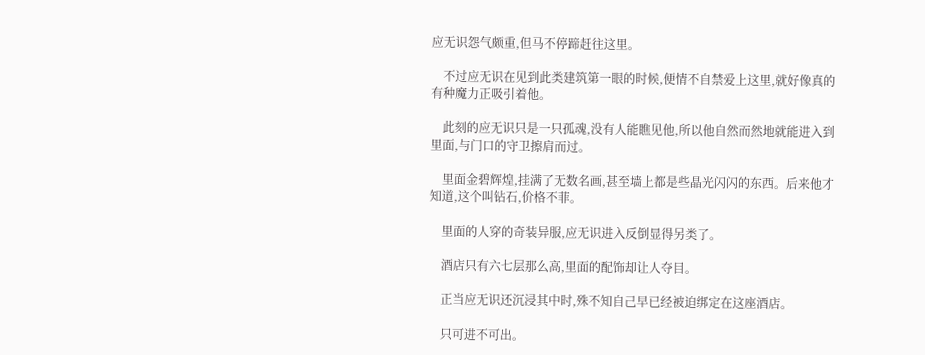应无识怨气颇重,但马不停蹄赶往这里。

    不过应无识在见到此类建筑第一眼的时候,便情不自禁爱上这里,就好像真的有种魔力正吸引着他。

    此刻的应无识只是一只孤魂,没有人能瞧见他,所以他自然而然地就能进入到里面,与门口的守卫擦肩而过。

    里面金碧辉煌,挂满了无数名画,甚至墙上都是些晶光闪闪的东西。后来他才知道,这个叫钻石,价格不菲。

    里面的人穿的奇装异服,应无识进入反倒显得另类了。

    酒店只有六七层那么高,里面的配饰却让人夺目。

    正当应无识还沉浸其中时,殊不知自己早已经被迫绑定在这座酒店。

    只可进不可出。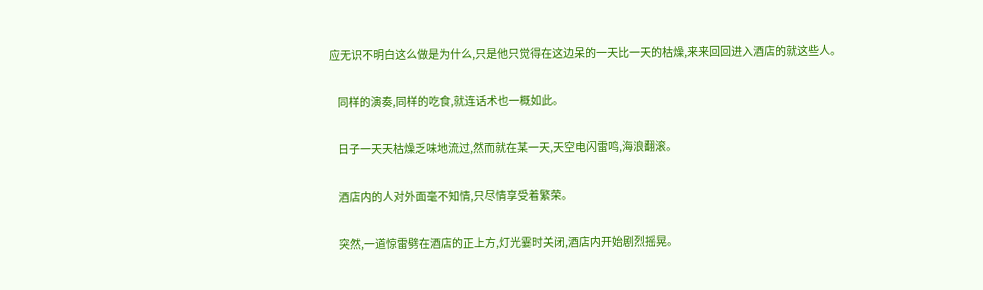应无识不明白这么做是为什么,只是他只觉得在这边呆的一天比一天的枯燥,来来回回进入酒店的就这些人。

    同样的演奏,同样的吃食,就连话术也一概如此。

    日子一天天枯燥乏味地流过,然而就在某一天,天空电闪雷鸣,海浪翻滚。

    酒店内的人对外面毫不知情,只尽情享受着繁荣。

    突然,一道惊雷劈在酒店的正上方,灯光霎时关闭,酒店内开始剧烈摇晃。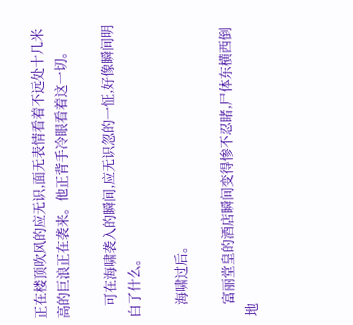正在楼顶吹风的应无识,面无表情看着不远处十几米高的巨浪正在袭来。他正背手冷眼看着这一切。

    可在海啸袭入的瞬间,应无识忽的一怔,好像瞬间明白了什么。

    海啸过后。

    富丽堂皇的酒店瞬间变得惨不忍睹,尸体东横西倒地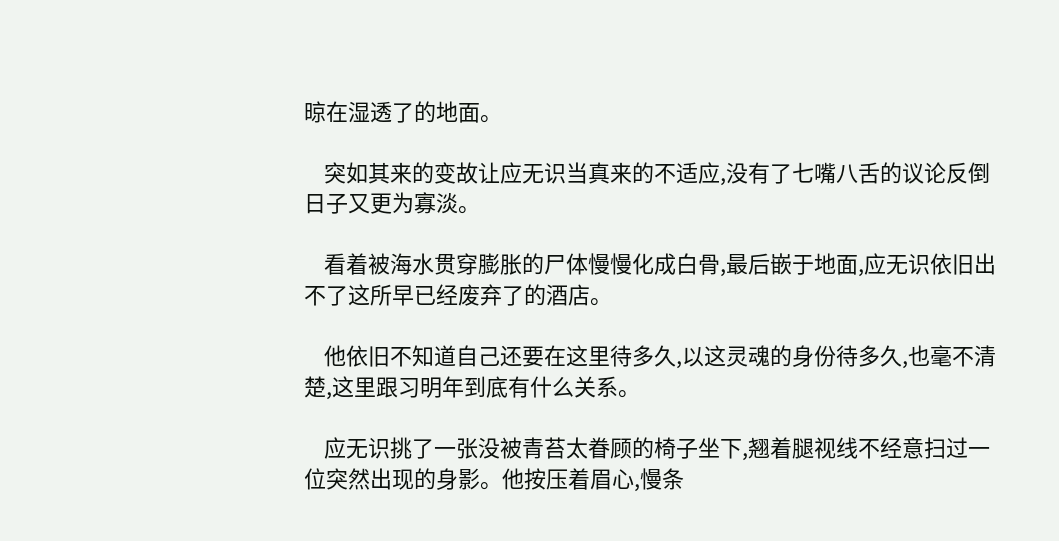晾在湿透了的地面。

    突如其来的变故让应无识当真来的不适应,没有了七嘴八舌的议论反倒日子又更为寡淡。

    看着被海水贯穿膨胀的尸体慢慢化成白骨,最后嵌于地面,应无识依旧出不了这所早已经废弃了的酒店。

    他依旧不知道自己还要在这里待多久,以这灵魂的身份待多久,也毫不清楚,这里跟习明年到底有什么关系。

    应无识挑了一张没被青苔太眷顾的椅子坐下,翘着腿视线不经意扫过一位突然出现的身影。他按压着眉心,慢条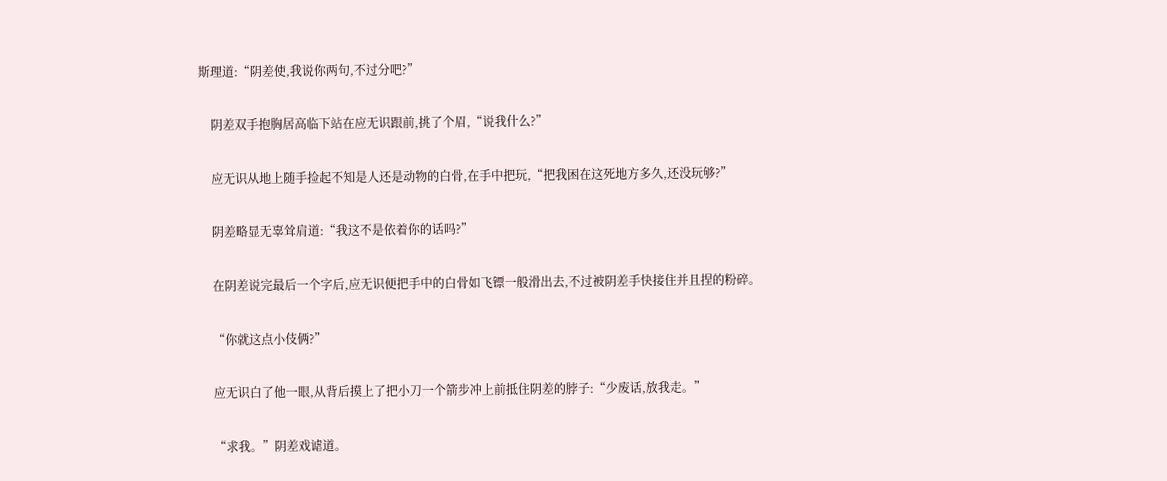斯理道:“阴差使,我说你两句,不过分吧?”

    阴差双手抱胸居高临下站在应无识跟前,挑了个眉,“说我什么?”

    应无识从地上随手捡起不知是人还是动物的白骨,在手中把玩,“把我困在这死地方多久,还没玩够?”

    阴差略显无辜耸肩道:“我这不是依着你的话吗?”

    在阴差说完最后一个字后,应无识便把手中的白骨如飞镖一般滑出去,不过被阴差手快接住并且捏的粉碎。

    “你就这点小伎俩?”

    应无识白了他一眼,从背后摸上了把小刀一个箭步冲上前抵住阴差的脖子:“少废话,放我走。”

    “求我。”阴差戏谑道。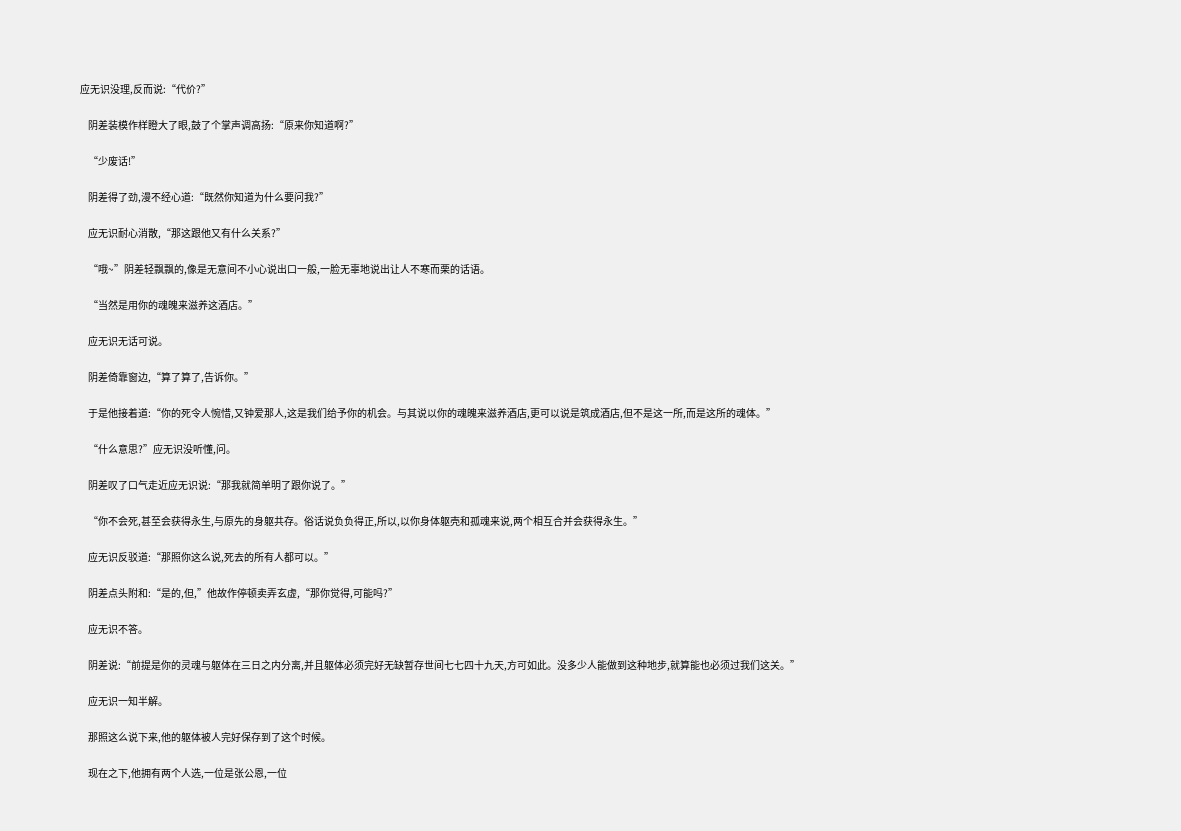应无识没理,反而说:“代价?”

    阴差装模作样瞪大了眼,鼓了个掌声调高扬:“原来你知道啊?”

    “少废话!”

    阴差得了劲,漫不经心道:“既然你知道为什么要问我?”

    应无识耐心消散,“那这跟他又有什么关系?”

    “哦~”阴差轻飘飘的,像是无意间不小心说出口一般,一脸无辜地说出让人不寒而栗的话语。

    “当然是用你的魂魄来滋养这酒店。”

    应无识无话可说。

    阴差倚靠窗边,“算了算了,告诉你。”

    于是他接着道:“你的死令人惋惜,又钟爱那人,这是我们给予你的机会。与其说以你的魂魄来滋养酒店,更可以说是筑成酒店,但不是这一所,而是这所的魂体。”

    “什么意思?”应无识没听懂,问。

    阴差叹了口气走近应无识说:“那我就简单明了跟你说了。”

    “你不会死,甚至会获得永生,与原先的身躯共存。俗话说负负得正,所以,以你身体躯壳和孤魂来说,两个相互合并会获得永生。”

    应无识反驳道:“那照你这么说,死去的所有人都可以。”

    阴差点头附和:“是的,但,”他故作停顿卖弄玄虚,“那你觉得,可能吗?”

    应无识不答。

    阴差说:“前提是你的灵魂与躯体在三日之内分离,并且躯体必须完好无缺暂存世间七七四十九天,方可如此。没多少人能做到这种地步,就算能也必须过我们这关。”

    应无识一知半解。

    那照这么说下来,他的躯体被人完好保存到了这个时候。

    现在之下,他拥有两个人选,一位是张公恩,一位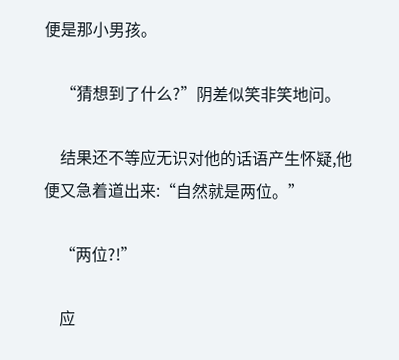便是那小男孩。

    “猜想到了什么?”阴差似笑非笑地问。

    结果还不等应无识对他的话语产生怀疑,他便又急着道出来:“自然就是两位。”

    “两位?!”

    应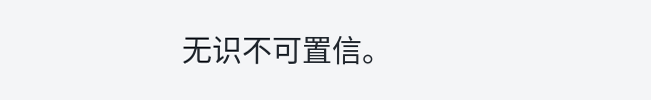无识不可置信。